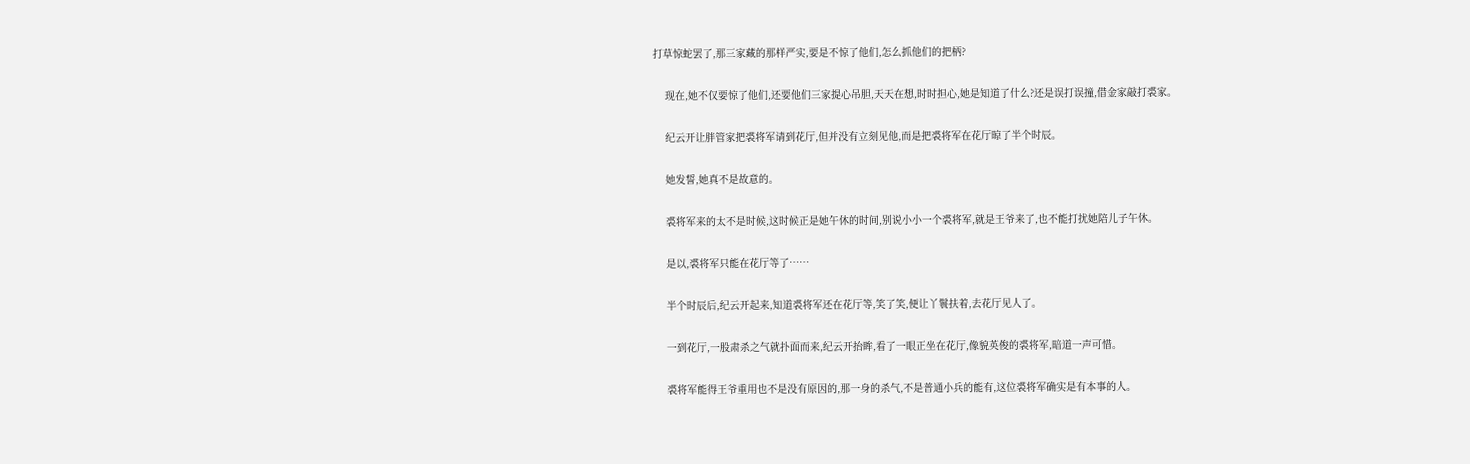打草惊蛇罢了,那三家藏的那样严实,要是不惊了他们,怎么抓他们的把柄?

    现在,她不仅要惊了他们,还要他们三家提心吊胆,天天在想,时时担心,她是知道了什么?还是误打误撞,借金家敲打裘家。

    纪云开让胖管家把裘将军请到花厅,但并没有立刻见他,而是把裘将军在花厅晾了半个时辰。

    她发誓,她真不是故意的。

    裘将军来的太不是时候,这时候正是她午休的时间,别说小小一个裘将军,就是王爷来了,也不能打扰她陪儿子午休。

    是以,裘将军只能在花厅等了……

    半个时辰后,纪云开起来,知道裘将军还在花厅等,笑了笑,便让丫鬟扶着,去花厅见人了。

    一到花厅,一股肃杀之气就扑面而来,纪云开抬眸,看了一眼正坐在花厅,像貌英俊的裘将军,暗道一声可惜。

    裘将军能得王爷重用也不是没有原因的,那一身的杀气,不是普通小兵的能有,这位裘将军确实是有本事的人。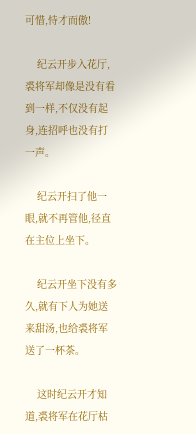可惜,恃才而傲!

    纪云开步入花厅,裘将军却像是没有看到一样,不仅没有起身,连招呼也没有打一声。

    纪云开扫了他一眼,就不再管他,径直在主位上坐下。

    纪云开坐下没有多久,就有下人为她送来甜汤,也给裘将军送了一杯茶。

    这时纪云开才知道,裘将军在花厅枯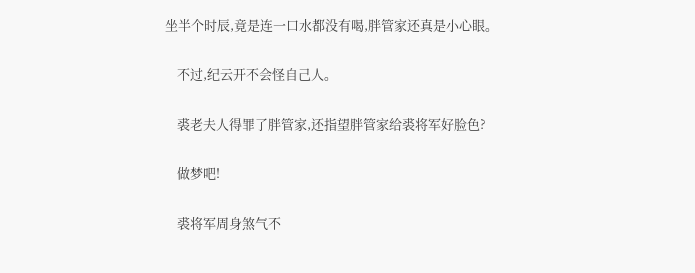坐半个时辰,竟是连一口水都没有喝,胖管家还真是小心眼。

    不过,纪云开不会怪自己人。

    裘老夫人得罪了胖管家,还指望胖管家给裘将军好脸色?

    做梦吧!

    裘将军周身煞气不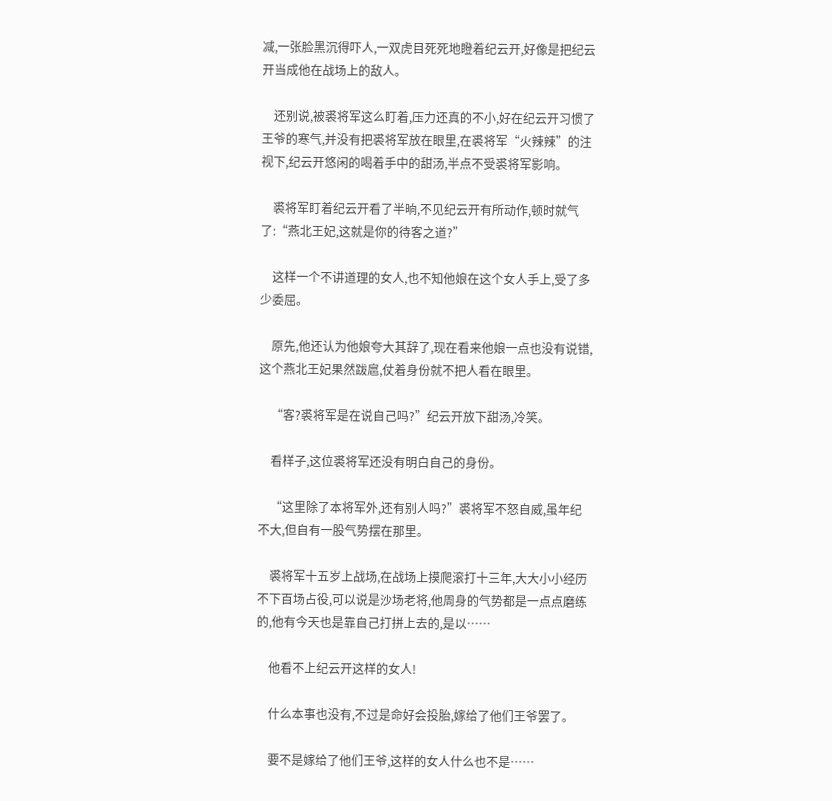减,一张脸黑沉得吓人,一双虎目死死地瞪着纪云开,好像是把纪云开当成他在战场上的敌人。

    还别说,被裘将军这么盯着,压力还真的不小,好在纪云开习惯了王爷的寒气,并没有把裘将军放在眼里,在裘将军“火辣辣”的注视下,纪云开悠闲的喝着手中的甜汤,半点不受裘将军影响。

    裘将军盯着纪云开看了半晌,不见纪云开有所动作,顿时就气了:“燕北王妃,这就是你的待客之道?”

    这样一个不讲道理的女人,也不知他娘在这个女人手上,受了多少委屈。

    原先,他还认为他娘夸大其辞了,现在看来他娘一点也没有说错,这个燕北王妃果然跋扈,仗着身份就不把人看在眼里。

    “客?裘将军是在说自己吗?”纪云开放下甜汤,冷笑。

    看样子,这位裘将军还没有明白自己的身份。

    “这里除了本将军外,还有别人吗?”裘将军不怒自威,虽年纪不大,但自有一股气势摆在那里。

    裘将军十五岁上战场,在战场上摸爬滚打十三年,大大小小经历不下百场占役,可以说是沙场老将,他周身的气势都是一点点磨练的,他有今天也是靠自己打拼上去的,是以……

    他看不上纪云开这样的女人!

    什么本事也没有,不过是命好会投胎,嫁给了他们王爷罢了。

    要不是嫁给了他们王爷,这样的女人什么也不是……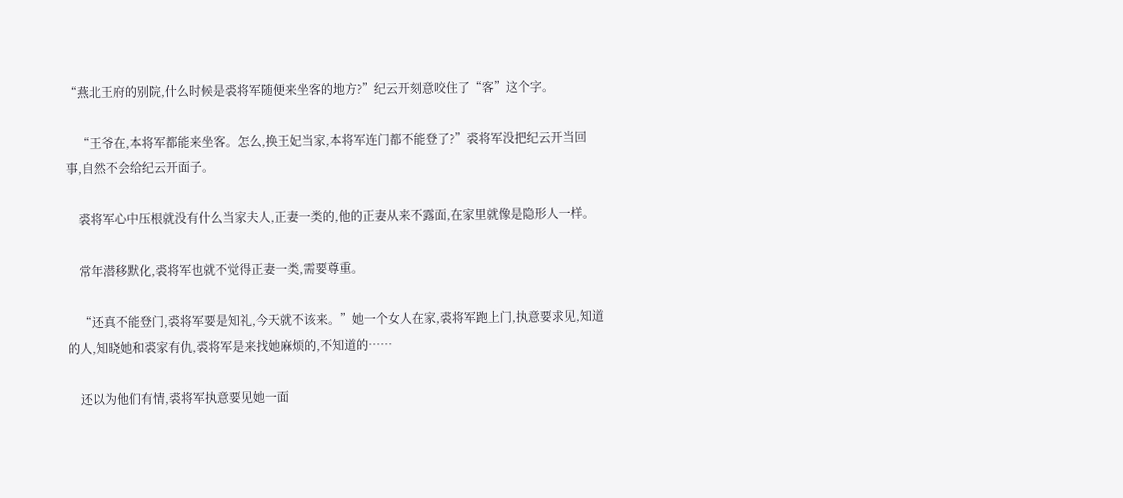“燕北王府的别院,什么时候是裘将军随便来坐客的地方?”纪云开刻意咬住了“客”这个字。

    “王爷在,本将军都能来坐客。怎么,换王妃当家,本将军连门都不能登了?”裘将军没把纪云开当回事,自然不会给纪云开面子。

    裘将军心中压根就没有什么当家夫人,正妻一类的,他的正妻从来不露面,在家里就像是隐形人一样。

    常年潜移默化,裘将军也就不觉得正妻一类,需要尊重。

    “还真不能登门,裘将军要是知礼,今天就不该来。”她一个女人在家,裘将军跑上门,执意要求见,知道的人,知晓她和裘家有仇,裘将军是来找她麻烦的,不知道的……

    还以为他们有情,裘将军执意要见她一面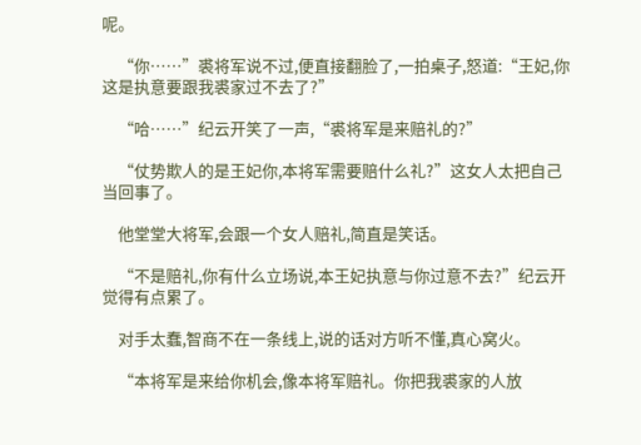呢。

    “你……”裘将军说不过,便直接翻脸了,一拍桌子,怒道:“王妃,你这是执意要跟我裘家过不去了?”

    “哈……”纪云开笑了一声,“裘将军是来赔礼的?”

    “仗势欺人的是王妃你,本将军需要赔什么礼?”这女人太把自己当回事了。

    他堂堂大将军,会跟一个女人赔礼,简直是笑话。

    “不是赔礼,你有什么立场说,本王妃执意与你过意不去?”纪云开觉得有点累了。

    对手太蠢,智商不在一条线上,说的话对方听不懂,真心窝火。

    “本将军是来给你机会,像本将军赔礼。你把我裘家的人放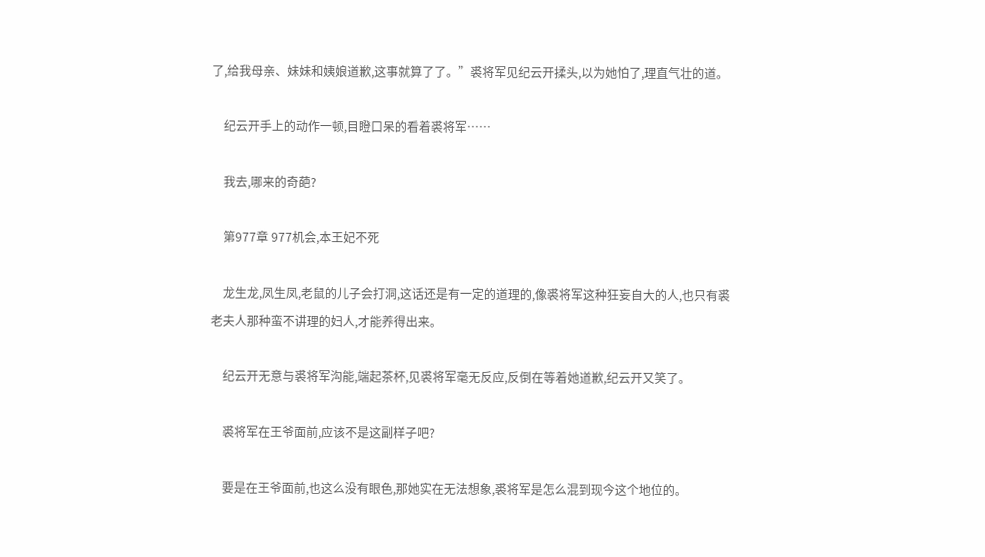了,给我母亲、妹妹和姨娘道歉,这事就算了了。”裘将军见纪云开揉头,以为她怕了,理直气壮的道。

    纪云开手上的动作一顿,目瞪口呆的看着裘将军……

    我去,哪来的奇葩?

    第977章 977机会,本王妃不死

    龙生龙,凤生凤,老鼠的儿子会打洞,这话还是有一定的道理的,像裘将军这种狂妄自大的人,也只有裘老夫人那种蛮不讲理的妇人,才能养得出来。

    纪云开无意与裘将军沟能,端起茶杯,见裘将军毫无反应,反倒在等着她道歉,纪云开又笑了。

    裘将军在王爷面前,应该不是这副样子吧?

    要是在王爷面前,也这么没有眼色,那她实在无法想象,裘将军是怎么混到现今这个地位的。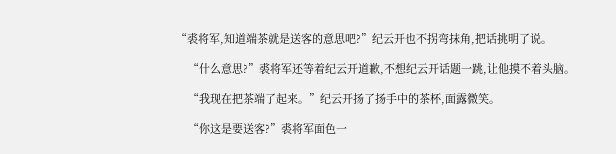“裘将军,知道端茶就是送客的意思吧?”纪云开也不拐弯抹角,把话挑明了说。

    “什么意思?”裘将军还等着纪云开道歉,不想纪云开话题一跳,让他摸不着头脑。

    “我现在把茶端了起来。”纪云开扬了扬手中的茶杯,面露微笑。

    “你这是要送客?”裘将军面色一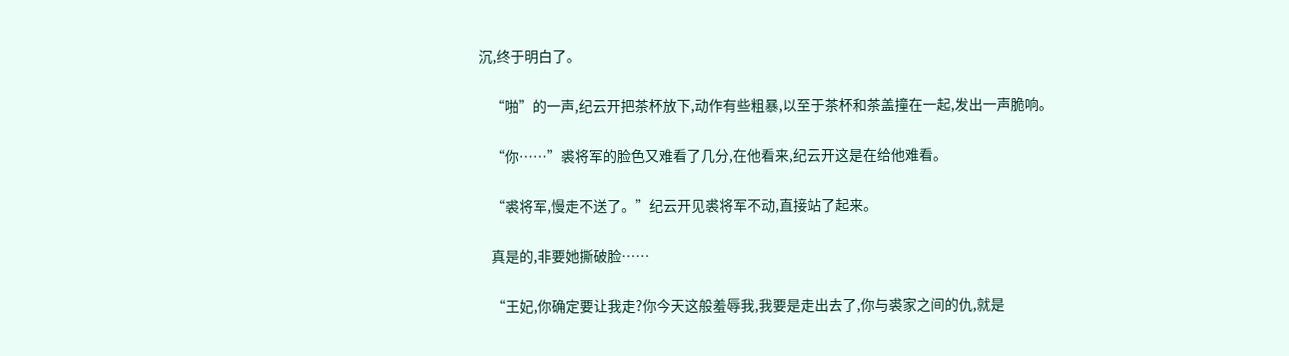沉,终于明白了。

    “啪”的一声,纪云开把茶杯放下,动作有些粗暴,以至于茶杯和茶盖撞在一起,发出一声脆响。

    “你……”裘将军的脸色又难看了几分,在他看来,纪云开这是在给他难看。

    “裘将军,慢走不送了。”纪云开见裘将军不动,直接站了起来。

    真是的,非要她撕破脸……

    “王妃,你确定要让我走?你今天这般羞辱我,我要是走出去了,你与裘家之间的仇,就是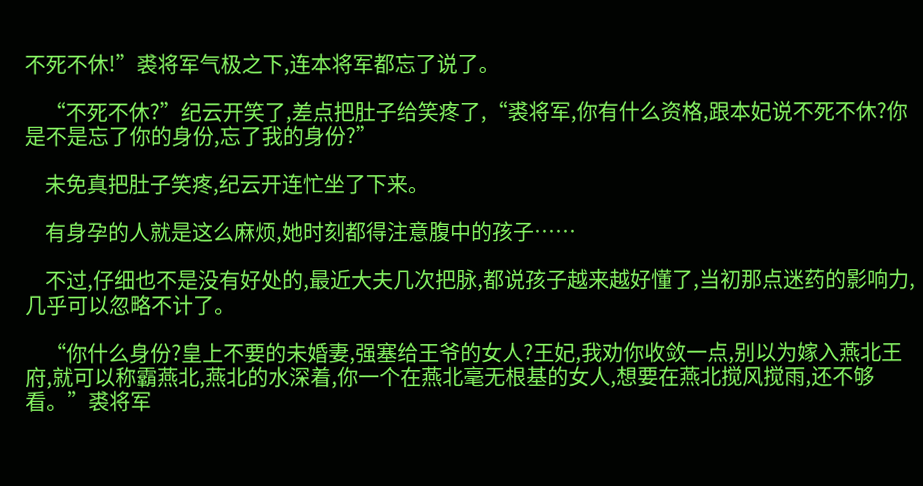不死不休!”裘将军气极之下,连本将军都忘了说了。

    “不死不休?”纪云开笑了,差点把肚子给笑疼了,“裘将军,你有什么资格,跟本妃说不死不休?你是不是忘了你的身份,忘了我的身份?”

    未免真把肚子笑疼,纪云开连忙坐了下来。

    有身孕的人就是这么麻烦,她时刻都得注意腹中的孩子……

    不过,仔细也不是没有好处的,最近大夫几次把脉,都说孩子越来越好懂了,当初那点迷药的影响力,几乎可以忽略不计了。

    “你什么身份?皇上不要的未婚妻,强塞给王爷的女人?王妃,我劝你收敛一点,别以为嫁入燕北王府,就可以称霸燕北,燕北的水深着,你一个在燕北毫无根基的女人,想要在燕北搅风搅雨,还不够看。”裘将军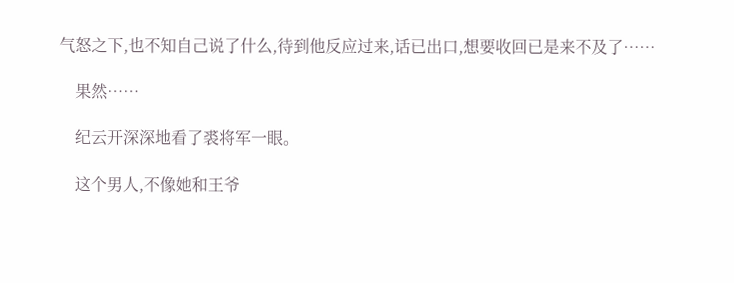气怒之下,也不知自己说了什么,待到他反应过来,话已出口,想要收回已是来不及了……

    果然……

    纪云开深深地看了裘将军一眼。

    这个男人,不像她和王爷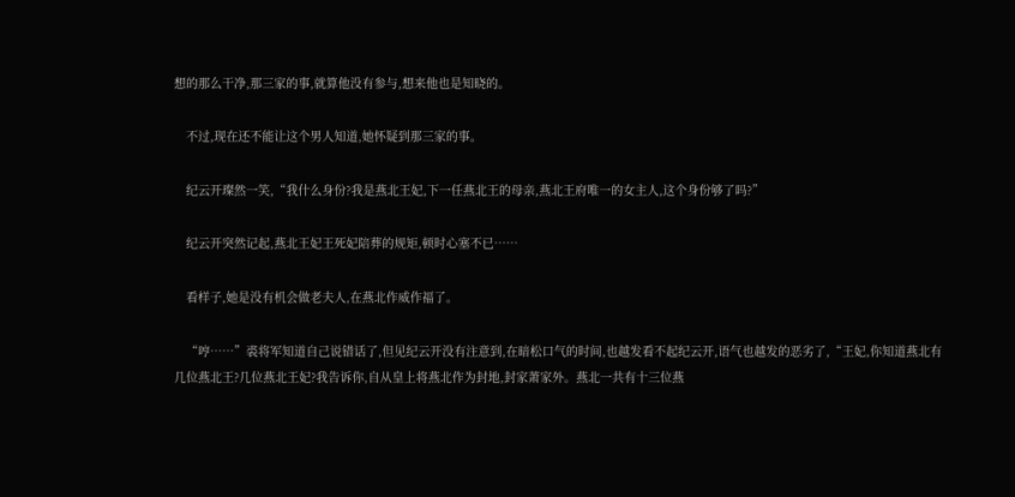想的那么干净,那三家的事,就算他没有参与,想来他也是知晓的。

    不过,现在还不能让这个男人知道,她怀疑到那三家的事。

    纪云开璨然一笑,“我什么身份?我是燕北王妃,下一任燕北王的母亲,燕北王府唯一的女主人,这个身份够了吗?”

    纪云开突然记起,燕北王妃王死妃陪葬的规矩,顿时心塞不已……

    看样子,她是没有机会做老夫人,在燕北作威作福了。

    “哼……”裘将军知道自己说错话了,但见纪云开没有注意到,在暗松口气的时间,也越发看不起纪云开,语气也越发的恶劣了,“王妃,你知道燕北有几位燕北王?几位燕北王妃?我告诉你,自从皇上将燕北作为封地,封家萧家外。燕北一共有十三位燕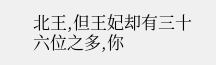北王,但王妃却有三十六位之多,你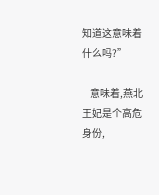知道这意味着什么吗?”

    意味着,燕北王妃是个高危身份,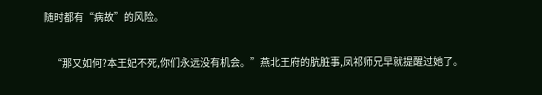随时都有“病故”的风险。

    “那又如何?本王妃不死,你们永远没有机会。”燕北王府的肮脏事,凤祁师兄早就提醒过她了。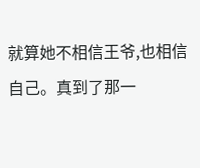就算她不相信王爷,也相信自己。真到了那一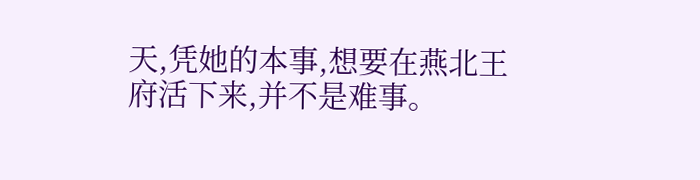天,凭她的本事,想要在燕北王府活下来,并不是难事。